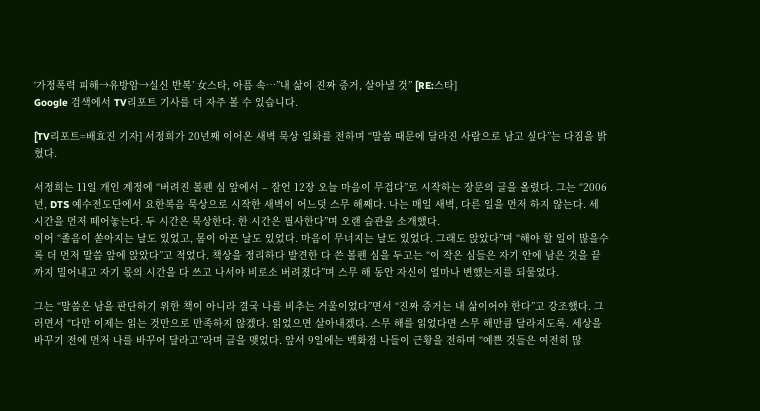‘가정폭력 피해→유방암→실신 반복’ 女스타, 아픔 속…”내 삶이 진짜 증거, 살아낼 것” [RE:스타]
Google 검색에서 TV리포트 기사를 더 자주 볼 수 있습니다.

[TV리포트=배효진 기자] 서정희가 20년째 이어온 새벽 묵상 일화를 전하며 “말씀 때문에 달라진 사람으로 남고 싶다”는 다짐을 밝혔다.

서정희는 11일 개인 계정에 “버려진 볼펜 심 앞에서 – 잠언 12장 오늘 마음이 무겁다”로 시작하는 장문의 글을 올렸다. 그는 “2006년, DTS 예수전도단에서 요한복음 묵상으로 시작한 새벽이 어느덧 스무 해째다. 나는 매일 새벽, 다른 일을 먼저 하지 않는다. 세 시간을 먼저 떼어놓는다. 두 시간은 묵상한다. 한 시간은 필사한다”며 오랜 습관을 소개했다.
이어 “졸음이 쏟아지는 날도 있었고, 몸이 아픈 날도 있었다. 마음이 무너지는 날도 있었다. 그래도 앉았다”며 “해야 할 일이 많을수록 더 먼저 말씀 앞에 앉았다”고 적었다. 책상을 정리하다 발견한 다 쓴 볼펜 심을 두고는 “이 작은 심들은 자기 안에 남은 것을 끝까지 밀어내고 자기 몫의 시간을 다 쓰고 나서야 비로소 버려졌다”며 스무 해 동안 자신이 얼마나 변했는지를 되물었다.

그는 “말씀은 남을 판단하기 위한 책이 아니라 결국 나를 비추는 거울이었다”면서 “진짜 증거는 내 삶이어야 한다”고 강조했다. 그러면서 “다만 이제는 읽는 것만으로 만족하지 않겠다. 읽었으면 살아내겠다. 스무 해를 읽었다면 스무 해만큼 달라지도록. 세상을 바꾸기 전에 먼저 나를 바꾸어 달라고”라며 글을 맺었다. 앞서 9일에는 백화점 나들이 근황을 전하며 “예쁜 것들은 여전히 많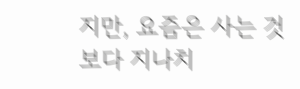지만, 요즘은 사는 것보다 지나치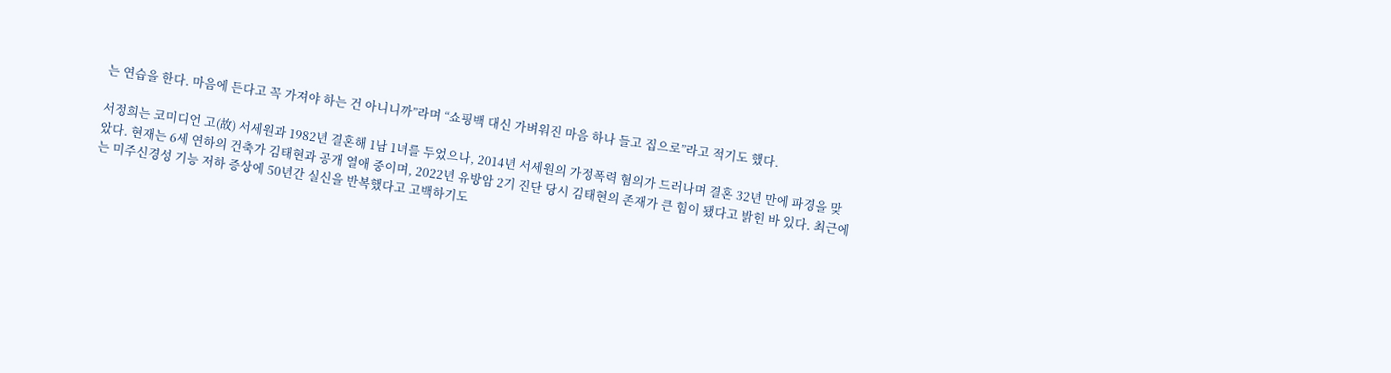는 연습을 한다. 마음에 든다고 꼭 가져야 하는 건 아니니까”라며 “쇼핑백 대신 가벼워진 마음 하나 들고 집으로”라고 적기도 했다.

서정희는 코미디언 고(故) 서세원과 1982년 결혼해 1남 1녀를 두었으나, 2014년 서세원의 가정폭력 혐의가 드러나며 결혼 32년 만에 파경을 맞았다. 현재는 6세 연하의 건축가 김태현과 공개 열애 중이며, 2022년 유방암 2기 진단 당시 김태현의 존재가 큰 힘이 됐다고 밝힌 바 있다. 최근에는 미주신경성 기능 저하 증상에 50년간 실신을 반복했다고 고백하기도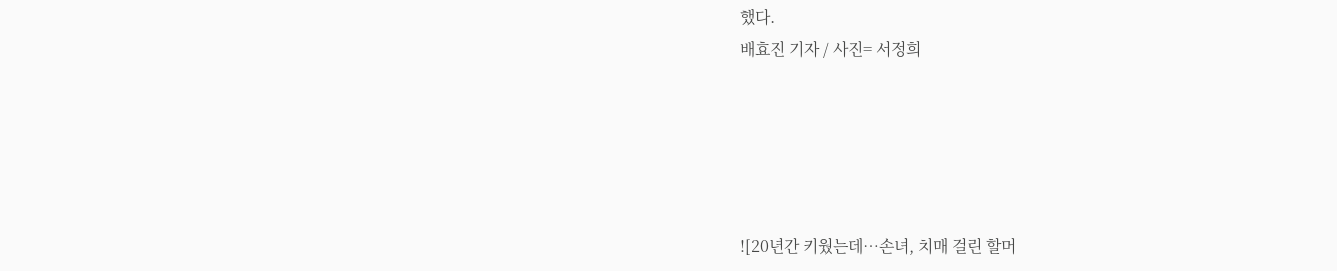했다.
배효진 기자 / 사진= 서정희





![20년간 키웠는데…손녀, 치매 걸린 할머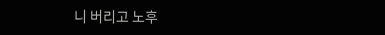니 버리고 노후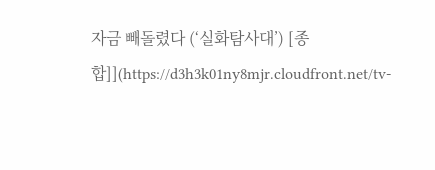자금 빼돌렸다 (‘실화탐사대’) [종합]](https://d3h3k01ny8mjr.cloudfront.net/tv-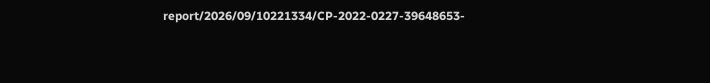report/2026/09/10221334/CP-2022-0227-39648653-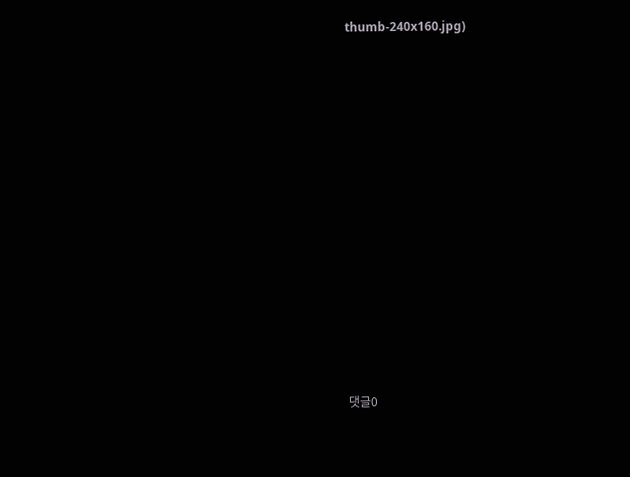thumb-240x160.jpg)













댓글0